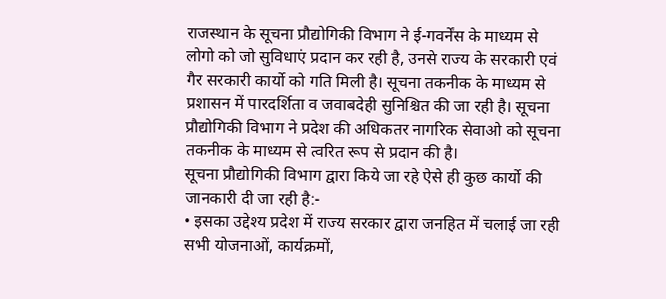राजस्थान के सूचना प्रौद्योगिकी विभाग ने ई-गवर्नेंस के माध्यम से लोगो को जो सुविधाएं प्रदान कर रही है, उनसे राज्य के सरकारी एवं गैर सरकारी कार्यो को गति मिली है। सूचना तकनीक के माध्यम से प्रशासन में पारदर्शिता व जवाबदेही सुनिश्चित की जा रही है। सूचना प्रौद्योगिकी विभाग ने प्रदेश की अधिकतर नागरिक सेवाओ को सूचना तकनीक के माध्यम से त्वरित रूप से प्रदान की है।
सूचना प्रौद्योगिकी विभाग द्वारा किये जा रहे ऐसे ही कुछ कार्यो की जानकारी दी जा रही है:-
• इसका उद्देश्य प्रदेश में राज्य सरकार द्वारा जनहित में चलाई जा रही सभी योजनाओं, कार्यक्रमों,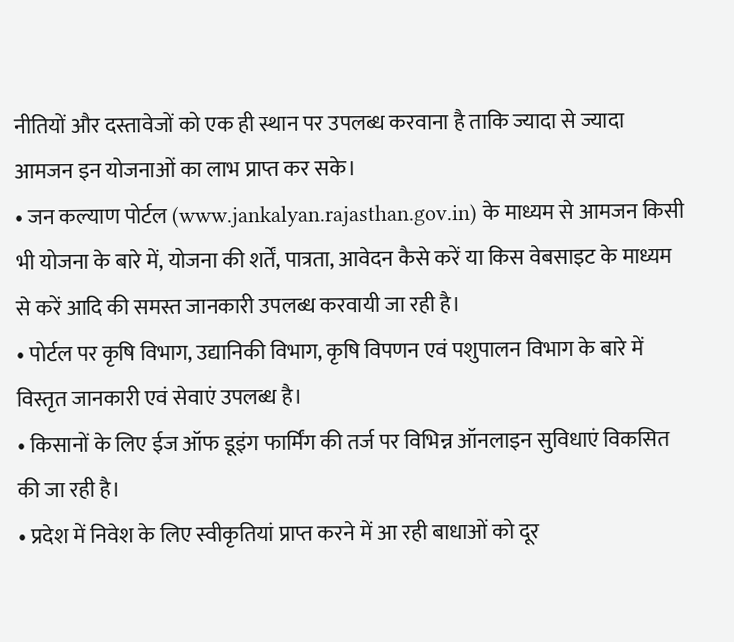नीतियों और दस्तावेजों को एक ही स्थान पर उपलब्ध करवाना है ताकि ज्यादा से ज्यादा आमजन इन योजनाओं का लाभ प्राप्त कर सके।
• जन कल्याण पोर्टल (www.jankalyan.rajasthan.gov.in) के माध्यम से आमजन किसी भी योजना के बारे में, योजना की शर्तें, पात्रता, आवेदन कैसे करें या किस वेबसाइट के माध्यम से करें आदि की समस्त जानकारी उपलब्ध करवायी जा रही है।
• पोर्टल पर कृषि विभाग, उद्यानिकी विभाग, कृषि विपणन एवं पशुपालन विभाग के बारे में विस्तृत जानकारी एवं सेवाएं उपलब्ध है।
• किसानों के लिए ईज ऑफ डूइंग फार्मिंग की तर्ज पर विभिन्न ऑनलाइन सुविधाएं विकसित की जा रही है।
• प्रदेश में निवेश के लिए स्वीकृतियां प्राप्त करने में आ रही बाधाओं को दूर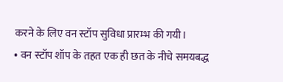करने के लिए वन स्टॉप सुविधा प्रारम्भ की गयी।
• वन स्टॉप शॉप के तहत एक ही छत के नीचे समयबद्ध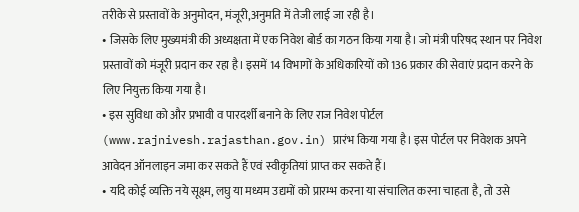तरीके से प्रस्तावों के अनुमोदन, मंजूरी,अनुमति में तेजी लाई जा रही है।
• जिसके लिए मुख्यमंत्री की अध्यक्षता में एक निवेश बोर्ड का गठन किया गया है। जो मंत्री परिषद स्थान पर निवेश प्रस्तावों को मंजूरी प्रदान कर रहा है। इसमें 14 विभागों के अधिकारियों को 136 प्रकार की सेवाएं प्रदान करने के लिए नियुक्त किया गया है।
• इस सुविधा को और प्रभावी व पारदर्शी बनाने के लिए राज निवेश पोर्टल (www.rajnivesh.rajasthan.gov.in) प्रारंभ किया गया है। इस पोर्टल पर निवेशक अपने आवेदन ऑनलाइन जमा कर सकते हैं एवं स्वीकृतियां प्राप्त कर सकते हैं।
• यदि कोई व्यक्ति नये सूक्ष्म, लघु या मध्यम उद्यमों को प्रारम्भ करना या संचालित करना चाहता है, तो उसे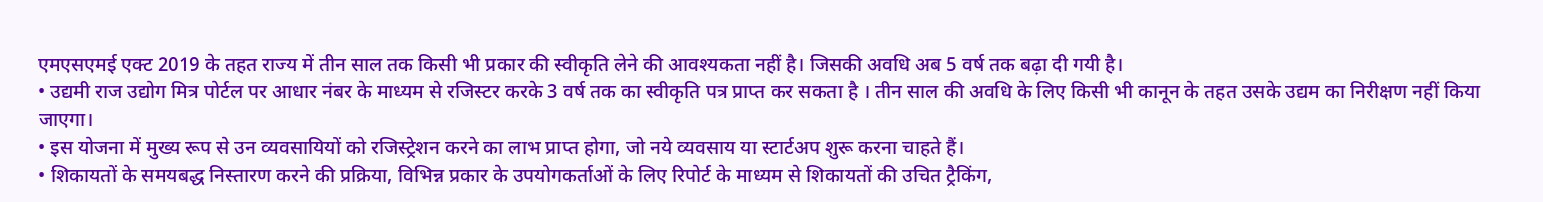एमएसएमई एक्ट 2019 के तहत राज्य में तीन साल तक किसी भी प्रकार की स्वीकृति लेने की आवश्यकता नहीं है। जिसकी अवधि अब 5 वर्ष तक बढ़ा दी गयी है।
• उद्यमी राज उद्योग मित्र पोर्टल पर आधार नंबर के माध्यम से रजिस्टर करके 3 वर्ष तक का स्वीकृति पत्र प्राप्त कर सकता है । तीन साल की अवधि के लिए किसी भी कानून के तहत उसके उद्यम का निरीक्षण नहीं किया जाएगा।
• इस योजना में मुख्य रूप से उन व्यवसायियों को रजिस्ट्रेशन करने का लाभ प्राप्त होगा, जो नये व्यवसाय या स्टार्टअप शुरू करना चाहते हैं।
• शिकायतों के समयबद्ध निस्तारण करने की प्रक्रिया, विभिन्न प्रकार के उपयोगकर्ताओं के लिए रिपोर्ट के माध्यम से शिकायतों की उचित ट्रैकिंग,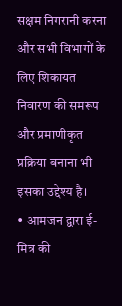सक्षम निगरानी करना और सभी विभागों के लिए शिकायत निवारण की समरूप और प्रमाणीकृत प्रक्रिया बनाना भी इसका उद्देश्य है।
• आमजन द्वारा ई-मित्र की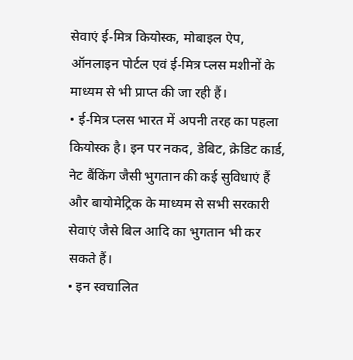सेवाएं ई-मित्र कियोस्क, मोबाइल ऐप, ऑनलाइन पोर्टल एवं ई-मित्र प्लस मशीनों के माध्यम से भी प्राप्त की जा रही हैं।
• ई-मित्र प्लस भारत में अपनी तरह का पहला कियोस्क है। इन पर नकद, डेबिट, क्रेडिट कार्ड, नेट बैंकिंग जैसी भुगतान की कई सुविधाएं हैं और बायोमेट्रिक के माध्यम से सभी सरकारी सेवाएं जैसे बिल आदि का भुगतान भी कर सकते हैं।
• इन स्वचालित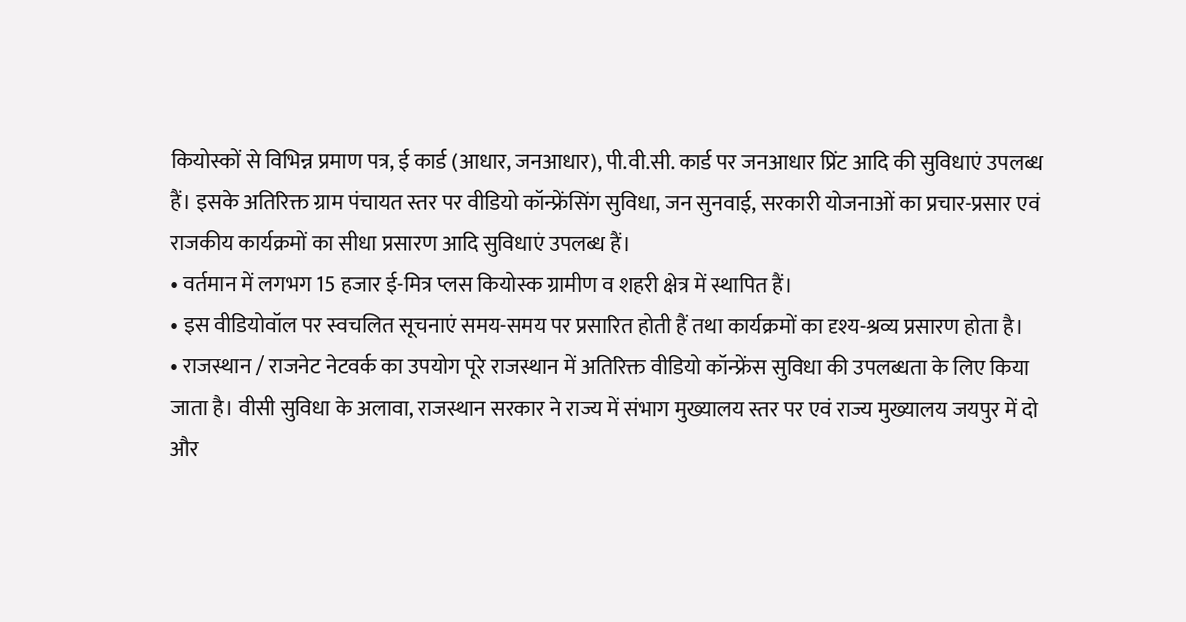कियोस्कों से विभिन्न प्रमाण पत्र, ई कार्ड (आधार, जनआधार), पी.वी.सी. कार्ड पर जनआधार प्रिंट आदि की सुविधाएं उपलब्ध हैं। इसके अतिरिक्त ग्राम पंचायत स्तर पर वीडियो कॉन्फ्रेंसिंग सुविधा, जन सुनवाई, सरकारी योजनाओं का प्रचार-प्रसार एवं राजकीय कार्यक्रमों का सीधा प्रसारण आदि सुविधाएं उपलब्ध हैं।
• वर्तमान में लगभग 15 हजार ई-मित्र प्लस कियोस्क ग्रामीण व शहरी क्षेत्र में स्थापित हैं।
• इस वीडियोवॉल पर स्वचलित सूचनाएं समय-समय पर प्रसारित होती हैं तथा कार्यक्रमों का दृश्य-श्रव्य प्रसारण होता है।
• राजस्थान / राजनेट नेटवर्क का उपयोग पूरे राजस्थान में अतिरिक्त वीडियो कॉन्फ्रेंस सुविधा की उपलब्धता के लिए किया जाता है। वीसी सुविधा के अलावा, राजस्थान सरकार ने राज्य में संभाग मुख्यालय स्तर पर एवं राज्य मुख्यालय जयपुर में दो और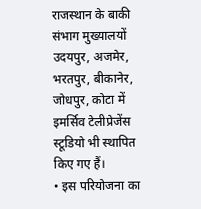राजस्थान के बाकी संभाग मुख्यालयों उदयपुर, अजमेर, भरतपुर, बीकानेर, जोधपुर, कोटा में इमर्सिव टेलीप्रेजेंस स्टूडियो भी स्थापित किए गए हैं।
• इस परियोजना का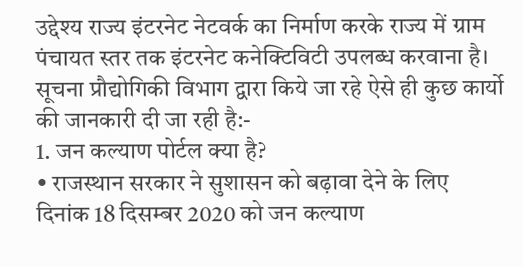उद्देश्य राज्य इंटरनेट नेटवर्क का निर्माण करके राज्य में ग्राम पंचायत स्तर तक इंटरनेट कनेक्टिविटी उपलब्ध करवाना है।
सूचना प्रौद्योगिकी विभाग द्वारा किये जा रहे ऐसे ही कुछ कार्यो की जानकारी दी जा रही है:-
1. जन कल्याण पोर्टल क्या है?
• राजस्थान सरकार ने सुशासन को बढ़ावा देने के लिए दिनांक 18 दिसम्बर 2020 को जन कल्याण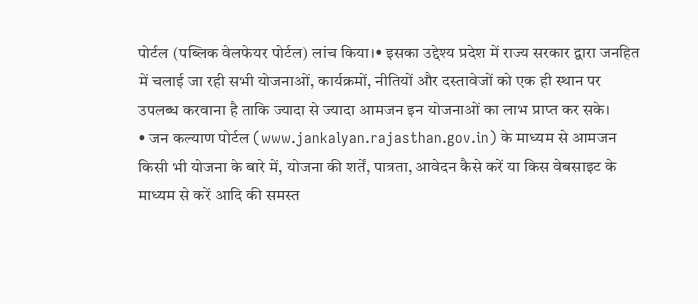पोर्टल (पब्लिक वेलफेयर पोर्टल) लांच किया।• इसका उद्देश्य प्रदेश में राज्य सरकार द्वारा जनहित में चलाई जा रही सभी योजनाओं, कार्यक्रमों, नीतियों और दस्तावेजों को एक ही स्थान पर उपलब्ध करवाना है ताकि ज्यादा से ज्यादा आमजन इन योजनाओं का लाभ प्राप्त कर सके।
• जन कल्याण पोर्टल (www.jankalyan.rajasthan.gov.in) के माध्यम से आमजन किसी भी योजना के बारे में, योजना की शर्तें, पात्रता, आवेदन कैसे करें या किस वेबसाइट के माध्यम से करें आदि की समस्त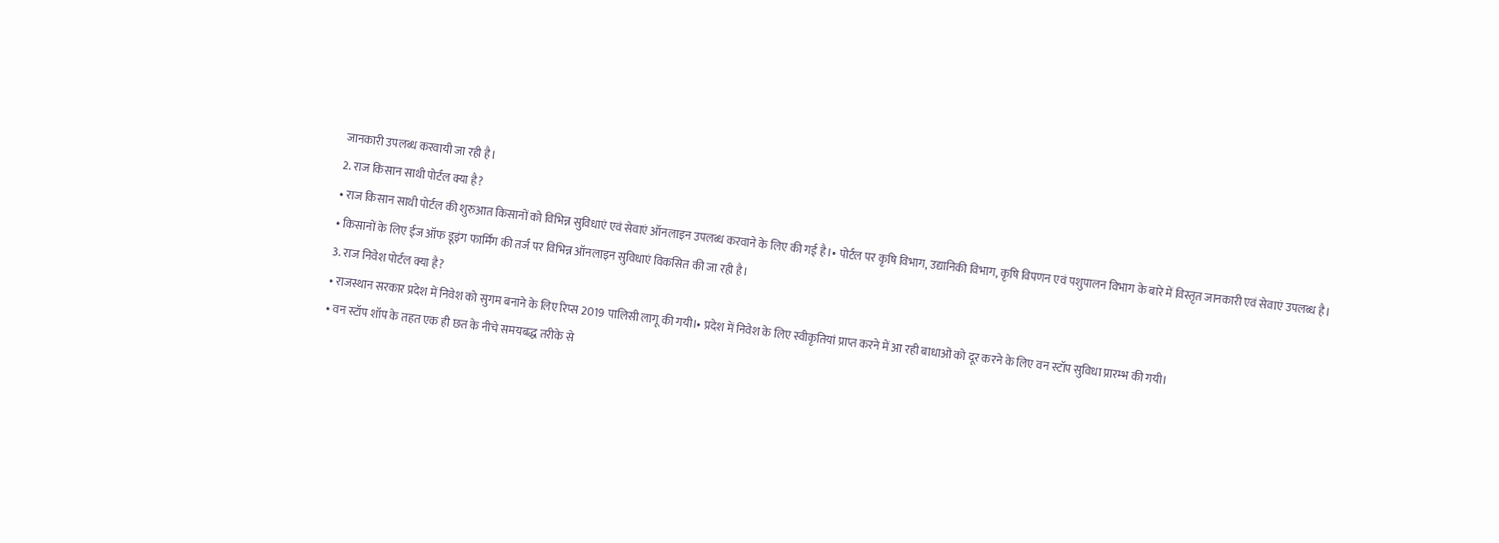जानकारी उपलब्ध करवायी जा रही है।
2. राज किसान साथी पोर्टल क्या है?
• राज किसान साथी पोर्टल की शुरुआत किसानों को विभिन्न सुविधाएं एवं सेवाएं ऑनलाइन उपलब्ध करवाने के लिए की गई है।• पोर्टल पर कृषि विभाग, उद्यानिकी विभाग, कृषि विपणन एवं पशुपालन विभाग के बारे में विस्तृत जानकारी एवं सेवाएं उपलब्ध है।
• किसानों के लिए ईज ऑफ डूइंग फार्मिंग की तर्ज पर विभिन्न ऑनलाइन सुविधाएं विकसित की जा रही है।
3. राज निवेश पोर्टल क्या है?
• राजस्थान सरकार प्रदेश में निवेश को सुगम बनाने के लिए रिप्स 2019 पालिसी लागू की गयी।• प्रदेश में निवेश के लिए स्वीकृतियां प्राप्त करने में आ रही बाधाओं को दूर करने के लिए वन स्टॉप सुविधा प्रारम्भ की गयी।
• वन स्टॉप शॉप के तहत एक ही छत के नीचे समयबद्ध तरीके से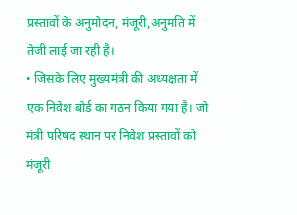प्रस्तावों के अनुमोदन, मंजूरी,अनुमति में तेजी लाई जा रही है।
• जिसके लिए मुख्यमंत्री की अध्यक्षता में एक निवेश बोर्ड का गठन किया गया है। जो मंत्री परिषद स्थान पर निवेश प्रस्तावों को मंजूरी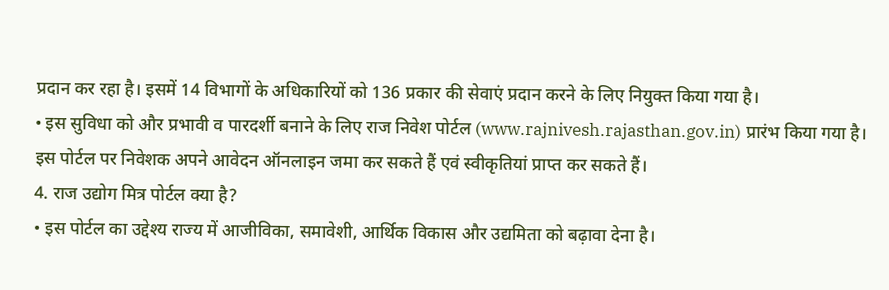प्रदान कर रहा है। इसमें 14 विभागों के अधिकारियों को 136 प्रकार की सेवाएं प्रदान करने के लिए नियुक्त किया गया है।
• इस सुविधा को और प्रभावी व पारदर्शी बनाने के लिए राज निवेश पोर्टल (www.rajnivesh.rajasthan.gov.in) प्रारंभ किया गया है। इस पोर्टल पर निवेशक अपने आवेदन ऑनलाइन जमा कर सकते हैं एवं स्वीकृतियां प्राप्त कर सकते हैं।
4. राज उद्योग मित्र पोर्टल क्या है?
• इस पोर्टल का उद्देश्य राज्य में आजीविका, समावेशी, आर्थिक विकास और उद्यमिता को बढ़ावा देना है।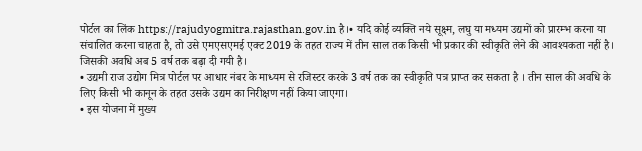पोर्टल का लिंक https://rajudyogmitra.rajasthan.gov.in है।• यदि कोई व्यक्ति नये सूक्ष्म, लघु या मध्यम उद्यमों को प्रारम्भ करना या संचालित करना चाहता है, तो उसे एमएसएमई एक्ट 2019 के तहत राज्य में तीन साल तक किसी भी प्रकार की स्वीकृति लेने की आवश्यकता नहीं है। जिसकी अवधि अब 5 वर्ष तक बढ़ा दी गयी है।
• उद्यमी राज उद्योग मित्र पोर्टल पर आधार नंबर के माध्यम से रजिस्टर करके 3 वर्ष तक का स्वीकृति पत्र प्राप्त कर सकता है । तीन साल की अवधि के लिए किसी भी कानून के तहत उसके उद्यम का निरीक्षण नहीं किया जाएगा।
• इस योजना में मुख्य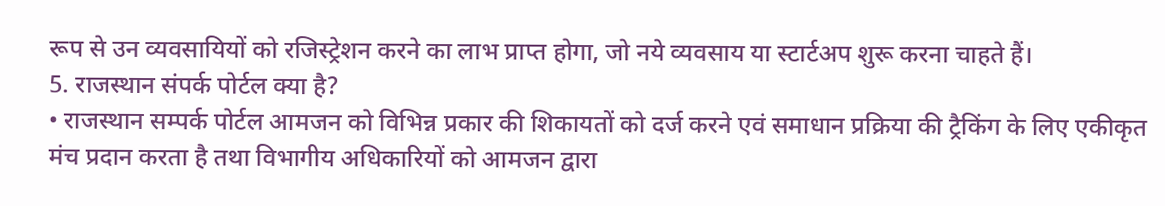रूप से उन व्यवसायियों को रजिस्ट्रेशन करने का लाभ प्राप्त होगा, जो नये व्यवसाय या स्टार्टअप शुरू करना चाहते हैं।
5. राजस्थान संपर्क पोर्टल क्या है?
• राजस्थान सम्पर्क पोर्टल आमजन को विभिन्न प्रकार की शिकायतों को दर्ज करने एवं समाधान प्रक्रिया की ट्रैकिंग के लिए एकीकृत मंच प्रदान करता है तथा विभागीय अधिकारियों को आमजन द्वारा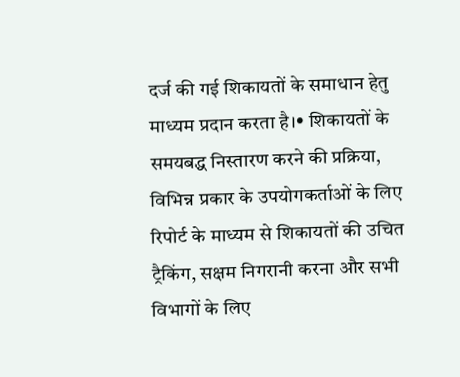दर्ज की गई शिकायतों के समाधान हेतु माध्यम प्रदान करता है।• शिकायतों के समयबद्ध निस्तारण करने की प्रक्रिया, विभिन्न प्रकार के उपयोगकर्ताओं के लिए रिपोर्ट के माध्यम से शिकायतों की उचित ट्रैकिंग, सक्षम निगरानी करना और सभी विभागों के लिए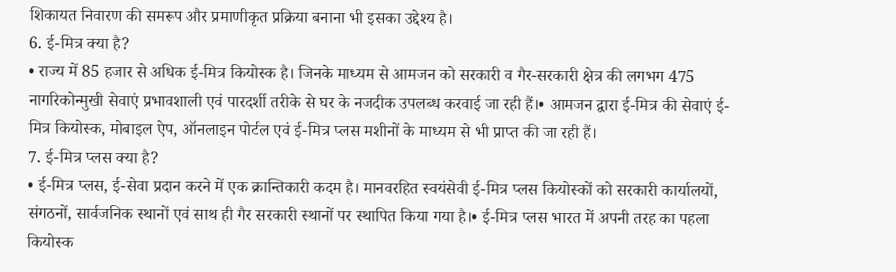शिकायत निवारण की समरूप और प्रमाणीकृत प्रक्रिया बनाना भी इसका उद्देश्य है।
6. ई-मित्र क्या है?
• राज्य में 85 हजार से अधिक ई-मित्र कियोस्क है। जिनके माध्यम से आमजन को सरकारी व गैर-सरकारी क्षेत्र की लगभग 475 नागरिकोन्मुखी सेवाएं प्रभावशाली एवं पारदर्शी तरीके से घर के नजदीक उपलब्ध करवाई जा रही हैं।• आमजन द्वारा ई-मित्र की सेवाएं ई-मित्र कियोस्क, मोबाइल ऐप, ऑनलाइन पोर्टल एवं ई-मित्र प्लस मशीनों के माध्यम से भी प्राप्त की जा रही हैं।
7. ई-मित्र प्लस क्या है?
• ई-मित्र प्लस, ई-सेवा प्रदान करने में एक क्रान्तिकारी कदम है। मानवरहित स्वयंसेवी ई-मित्र प्लस कियोस्कों को सरकारी कार्यालयों, संगठनों, सार्वजनिक स्थानों एवं साथ ही गैर सरकारी स्थानों पर स्थापित किया गया है।• ई-मित्र प्लस भारत में अपनी तरह का पहला कियोस्क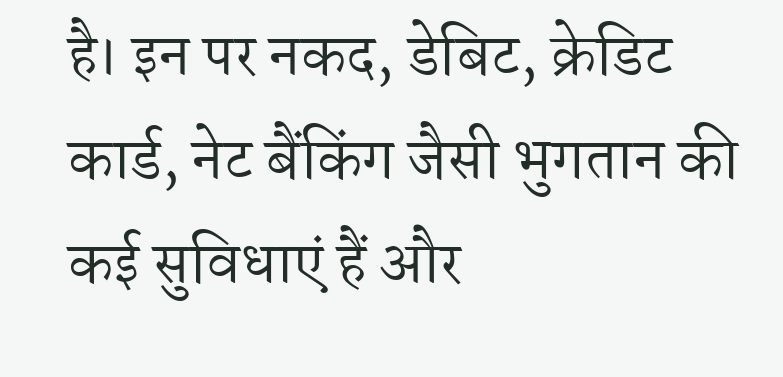है। इन पर नकद, डेबिट, क्रेडिट कार्ड, नेट बैंकिंग जैसी भुगतान की कई सुविधाएं हैं और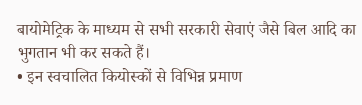बायोमेट्रिक के माध्यम से सभी सरकारी सेवाएं जैसे बिल आदि का भुगतान भी कर सकते हैं।
• इन स्वचालित कियोस्कों से विभिन्न प्रमाण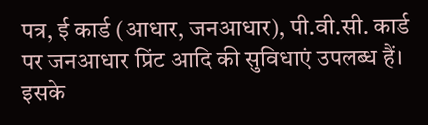पत्र, ई कार्ड (आधार, जनआधार), पी.वी.सी. कार्ड पर जनआधार प्रिंट आदि की सुविधाएं उपलब्ध हैं। इसके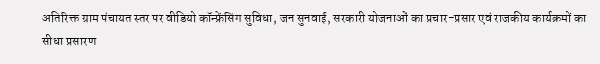अतिरिक्त ग्राम पंचायत स्तर पर वीडियो कॉन्फ्रेंसिंग सुविधा, जन सुनवाई, सरकारी योजनाओं का प्रचार-प्रसार एवं राजकीय कार्यक्रमों का सीधा प्रसारण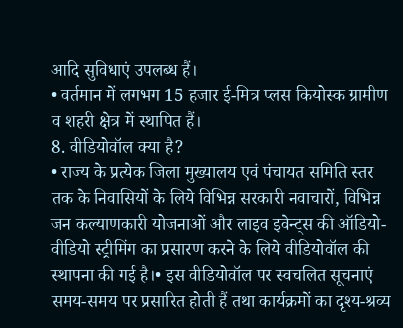आदि सुविधाएं उपलब्ध हैं।
• वर्तमान में लगभग 15 हजार ई-मित्र प्लस कियोस्क ग्रामीण व शहरी क्षेत्र में स्थापित हैं।
8. वीडियोवॉल क्या है?
• राज्य के प्रत्येक जिला मुख्यालय एवं पंचायत समिति स्तर तक के निवासियों के लिये विभिन्न सरकारी नवाचारों, विभिन्न जन कल्याणकारी योजनाओं और लाइव इवेन्ट्स की ऑडियो-वीडियो स्ट्रीमिंग का प्रसारण करने के लिये वीडियोवॉल की स्थापना की गई है।• इस वीडियोवॉल पर स्वचलित सूचनाएं समय-समय पर प्रसारित होती हैं तथा कार्यक्रमों का दृश्य-श्रव्य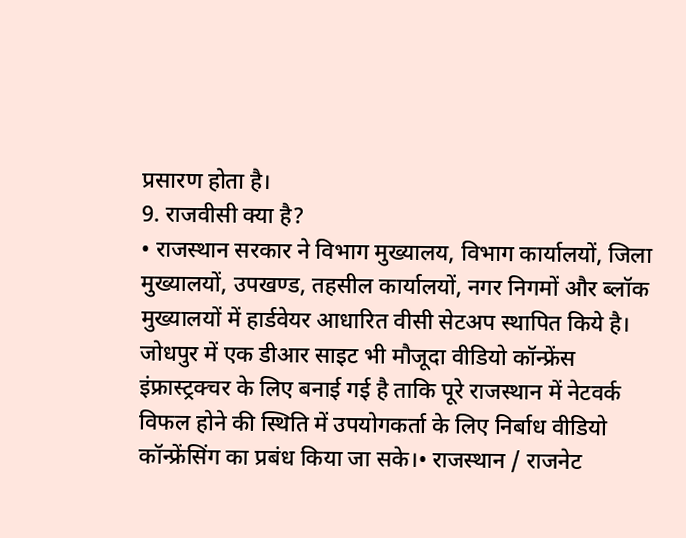प्रसारण होता है।
9. राजवीसी क्या है?
• राजस्थान सरकार ने विभाग मुख्यालय, विभाग कार्यालयों, जिला मुख्यालयों, उपखण्ड, तहसील कार्यालयों, नगर निगमों और ब्लॉक मुख्यालयों में हार्डवेयर आधारित वीसी सेटअप स्थापित किये है। जोधपुर में एक डीआर साइट भी मौजूदा वीडियो कॉन्फ्रेंस इंफ्रास्ट्रक्चर के लिए बनाई गई है ताकि पूरे राजस्थान में नेटवर्क विफल होने की स्थिति में उपयोगकर्ता के लिए निर्बाध वीडियो कॉन्फ्रेंसिंग का प्रबंध किया जा सके।• राजस्थान / राजनेट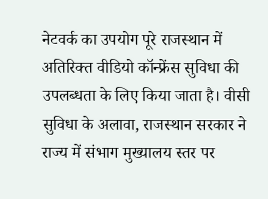नेटवर्क का उपयोग पूरे राजस्थान में अतिरिक्त वीडियो कॉन्फ्रेंस सुविधा की उपलब्धता के लिए किया जाता है। वीसी सुविधा के अलावा, राजस्थान सरकार ने राज्य में संभाग मुख्यालय स्तर पर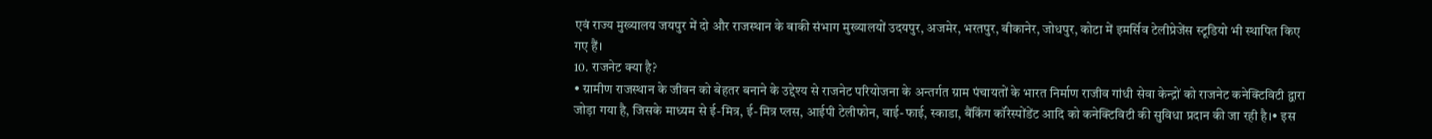एवं राज्य मुख्यालय जयपुर में दो और राजस्थान के बाकी संभाग मुख्यालयों उदयपुर, अजमेर, भरतपुर, बीकानेर, जोधपुर, कोटा में इमर्सिव टेलीप्रेजेंस स्टूडियो भी स्थापित किए गए हैं।
10. राजनेट क्या है?
• ग्रामीण राजस्थान के जीवन को बेहतर बनाने के उद्देश्य से राजनेट परियोजना के अन्तर्गत ग्राम पंचायतों के भारत निर्माण राजीव गांधी सेवा केन्द्रों को राजनेट कनेक्टिविटी द्वारा जोड़ा गया है, जिसके माध्यम से ई-मित्र, ई-मित्र प्लस, आईपी टेलीफोन, वाई-फाई, स्काडा, बैंकिंग कॉरेस्पोंडेंट आदि को कनेक्टिविटी की सुविधा प्रदान की जा रही है।• इस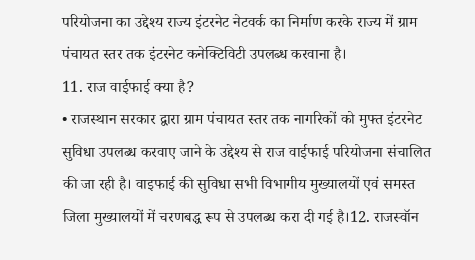परियोजना का उद्देश्य राज्य इंटरनेट नेटवर्क का निर्माण करके राज्य में ग्राम पंचायत स्तर तक इंटरनेट कनेक्टिविटी उपलब्ध करवाना है।
11. राज वाईफाई क्या है?
• राजस्थान सरकार द्वारा ग्राम पंचायत स्तर तक नागरिकों को मुफ्त इंटरनेट सुविधा उपलब्ध करवाए जाने के उद्देश्य से राज वाईफाई परियोजना संचालित की जा रही है। वाइफाई की सुविधा सभी विभागीय मुख्यालयों एवं समस्त जिला मुख्यालयों में चरणबद्ध रूप से उपलब्ध करा दी गई है।12. राजस्वॉन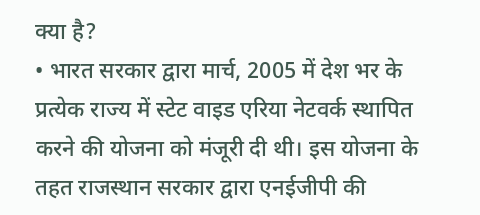क्या है?
• भारत सरकार द्वारा मार्च, 2005 में देश भर के प्रत्येक राज्य में स्टेट वाइड एरिया नेटवर्क स्थापित करने की योजना को मंजूरी दी थी। इस योजना के तहत राजस्थान सरकार द्वारा एनईजीपी की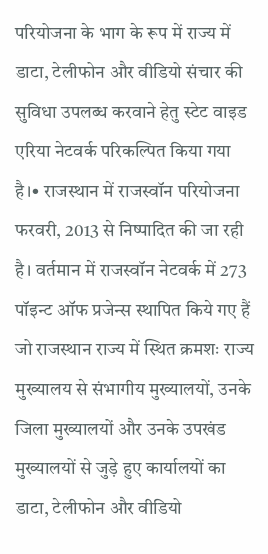परियोजना के भाग के रूप में राज्य में डाटा, टेलीफोन और वीडियो संचार की सुविधा उपलब्ध करवाने हेतु स्टेट वाइड एरिया नेटवर्क परिकल्पित किया गया है।• राजस्थान में राजस्वॉन परियोजना फरवरी, 2013 से निष्पादित की जा रही है। वर्तमान में राजस्वॉन नेटवर्क में 273 पॉइन्ट ऑफ प्रजेन्स स्थापित किये गए हैं जो राजस्थान राज्य में स्थित क्रमशः राज्य मुख्यालय से संभागीय मुख्यालयों, उनके जिला मुख्यालयों और उनके उपखंड मुख्यालयों से जुड़े हुए कार्यालयों का डाटा, टेलीफोन और वीडियो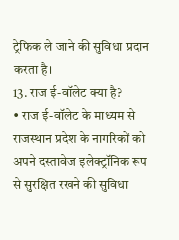ट्रेफिक ले जाने की सुविधा प्रदान करता है।
13. राज ई-वॉलेट क्या है?
• राज ई-वॉलेट के माध्यम से राजस्थान प्रदेश के नागरिकों को अपने दस्तावेज इलेक्ट्रॉनिक रूप से सुरक्षित रखने की सुविधा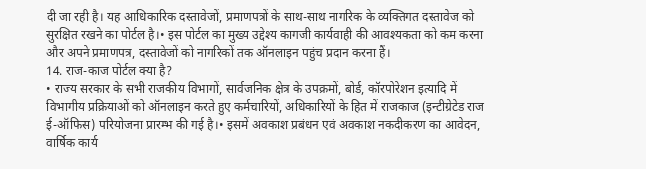दी जा रही है। यह आधिकारिक दस्तावेजों, प्रमाणपत्रों के साथ-साथ नागरिक के व्यक्तिगत दस्तावेज को सुरक्षित रखने का पोर्टल है।• इस पोर्टल का मुख्य उद्देश्य कागजी कार्यवाही की आवश्यकता को कम करना और अपने प्रमाणपत्र, दस्तावेजों को नागरिकों तक ऑनलाइन पहुंच प्रदान करना हैं।
14. राज-काज पोर्टल क्या है?
• राज्य सरकार के सभी राजकीय विभागों, सार्वजनिक क्षेत्र के उपक्रमों, बोर्ड, कॉरपोरेशन इत्यादि में विभागीय प्रक्रियाओं को ऑनलाइन करते हुए कर्मचारियों, अधिकारियों के हित में राजकाज (इन्टीग्रेटेड राज ई-ऑफिस) परियोजना प्रारम्भ की गई है।• इसमें अवकाश प्रबंधन एवं अवकाश नकदीकरण का आवेदन, वार्षिक कार्य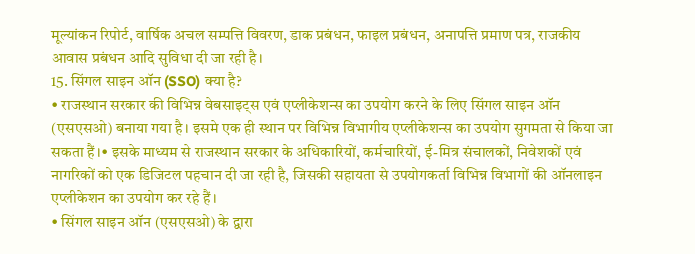मूल्यांकन रिपोर्ट, वार्षिक अचल सम्पत्ति विवरण, डाक प्रबंधन, फाइल प्रबंधन, अनापत्ति प्रमाण पत्र, राजकीय आवास प्रबंधन आदि सुविधा दी जा रही है।
15. सिंगल साइन ऑन (SSO) क्या है?
• राजस्थान सरकार की विभिन्न वेबसाइट्स एवं एप्लीकेशन्स का उपयोग करने के लिए सिंगल साइन ऑन (एसएसओ) बनाया गया है। इसमे एक ही स्थान पर विभिन्न विभागीय एप्लीकेशन्स का उपयोग सुगमता से किया जा सकता हैं।• इसके माध्यम से राजस्थान सरकार के अधिकारियों, कर्मचारियों, ई-मित्र संचालकों, निवेशकों एवं नागरिकों को एक डिजिटल पहचान दी जा रही है, जिसकी सहायता से उपयोगकर्ता विभिन्न विभागों की ऑनलाइन एप्लीकेशन का उपयोग कर रहे हैं।
• सिंगल साइन ऑन (एसएसओ) के द्वारा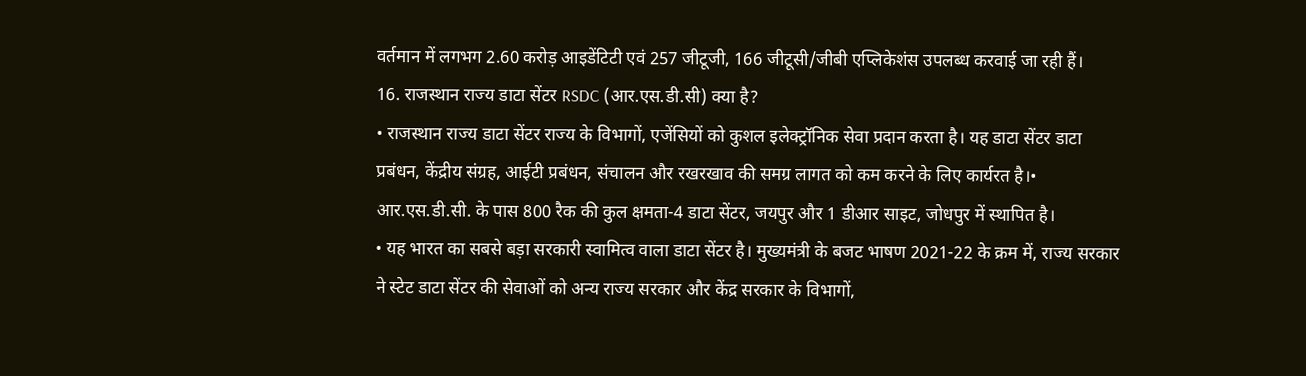वर्तमान में लगभग 2.60 करोड़ आइडेंटिटी एवं 257 जीटूजी, 166 जीटूसी/जीबी एप्लिकेशंस उपलब्ध करवाई जा रही हैं।
16. राजस्थान राज्य डाटा सेंटर RSDC (आर.एस.डी.सी) क्या है?
• राजस्थान राज्य डाटा सेंटर राज्य के विभागों, एजेंसियों को कुशल इलेक्ट्रॉनिक सेवा प्रदान करता है। यह डाटा सेंटर डाटा प्रबंधन, केंद्रीय संग्रह, आईटी प्रबंधन, संचालन और रखरखाव की समग्र लागत को कम करने के लिए कार्यरत है।• आर.एस.डी.सी. के पास 800 रैक की कुल क्षमता-4 डाटा सेंटर, जयपुर और 1 डीआर साइट, जोधपुर में स्थापित है।
• यह भारत का सबसे बड़ा सरकारी स्वामित्व वाला डाटा सेंटर है। मुख्यमंत्री के बजट भाषण 2021-22 के क्रम में, राज्य सरकार ने स्टेट डाटा सेंटर की सेवाओं को अन्य राज्य सरकार और केंद्र सरकार के विभागों,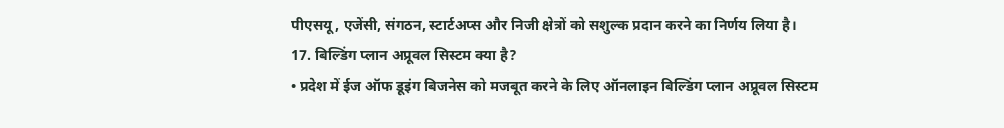पीएसयू, एजेंसी, संगठन, स्टार्टअप्स और निजी क्षेत्रों को सशुल्क प्रदान करने का निर्णय लिया है।
17. बिल्डिंग प्लान अप्रूवल सिस्टम क्या है?
• प्रदेश में ईज ऑफ डूइंग बिजनेस को मजबूत करने के लिए ऑनलाइन बिल्डिंग प्लान अप्रूवल सिस्टम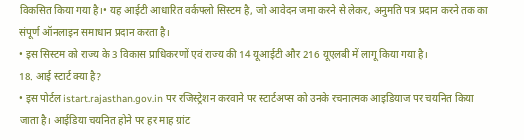विकसित किया गया है।• यह आईटी आधारित वर्कफ्लो सिस्टम है, जो आवेदन जमा करने से लेकर, अनुमति पत्र प्रदान करने तक का संपूर्ण ऑनलाइन समाधान प्रदान करता है।
• इस सिस्टम को राज्य के 3 विकास प्राधिकरणों एवं राज्य की 14 यूआईटी और 216 यूएलबी में लागू किया गया है।
18. आई स्टार्ट क्या है?
• इस पोर्टल istart.rajasthan.gov.in पर रजिस्ट्रेशन करवाने पर स्टार्टअप्स को उनके रचनात्मक आइडियाज पर चयनित किया जाता है। आईडिया चयनित होने पर हर माह ग्रांट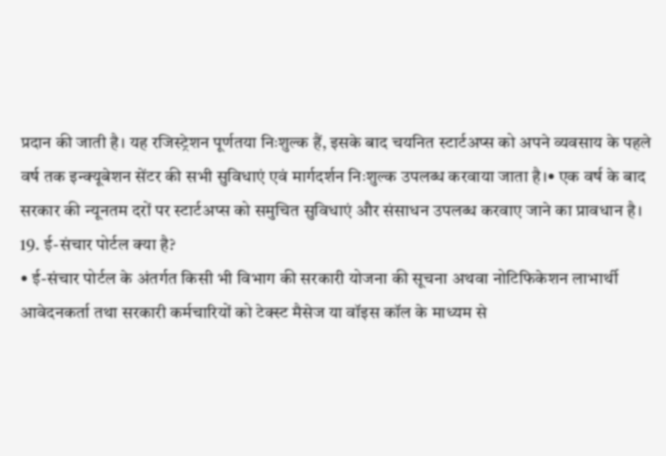प्रदान की जाती है। यह रजिस्ट्रेशन पूर्णतया निःशुल्क हैं, इसके बाद चयनित स्टार्टअप्स को अपने व्यवसाय के पहले वर्ष तक इन्क्यूबेशन सेंटर की सभी सुविधाएं एवं मार्गदर्शन निःशुल्क उपलब्ध करवाया जाता है।• एक वर्ष के बाद सरकार की न्यूनतम दरों पर स्टार्टअप्स को समुचित सुविधाएं और संसाधन उपलब्ध करवाए जाने का प्रावधान है।
19. ई-संचार पोर्टल क्या है?
• ई-संचार पोर्टल के अंतर्गत किसी भी विभाग की सरकारी योजना की सूचना अथवा नोटिफिकेशन लाभार्थी आवेदनकर्ता तथा सरकारी कर्मचारियों को टेक्स्ट मैसेज या वॉइस कॉल के माध्यम से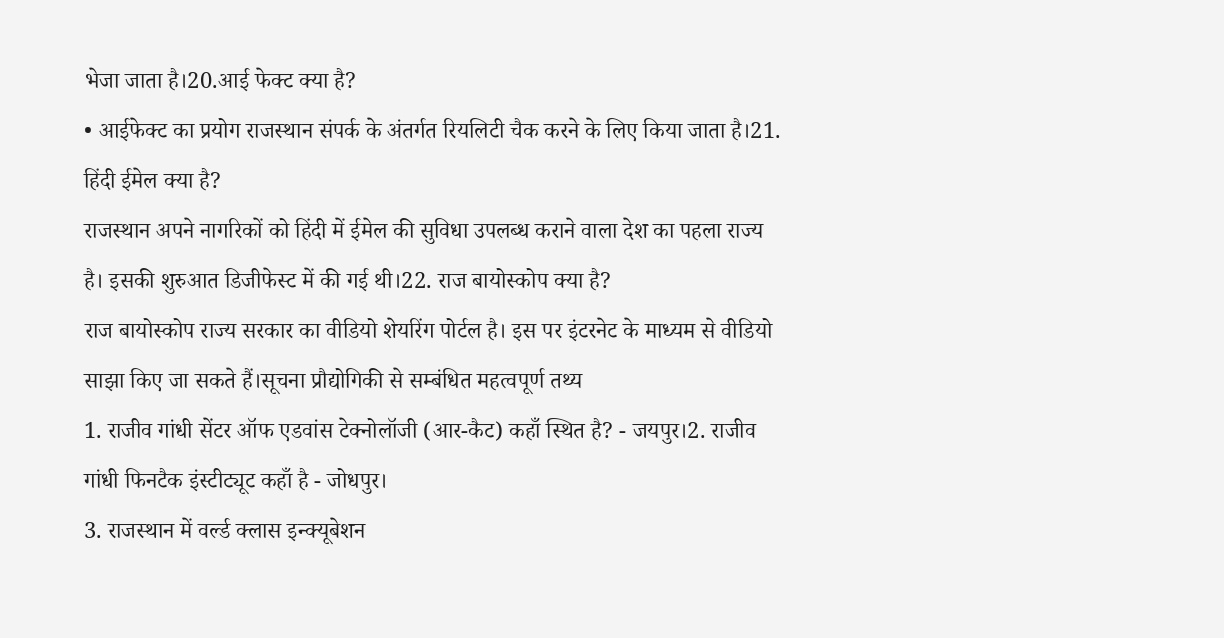भेजा जाता है।20.आई फेक्ट क्या है?
• आईफेक्ट का प्रयोग राजस्थान संपर्क के अंतर्गत रियलिटी चैक करने के लिए किया जाता है।21. हिंदी ईमेल क्या है?
राजस्थान अपने नागरिकों को हिंदी में ईमेल की सुविधा उपलब्ध कराने वाला देश का पहला राज्य है। इसकी शुरुआत डिजीफेस्ट में की गई थी।22. राज बायोस्कोप क्या है?
राज बायोस्कोप राज्य सरकार का वीडियो शेयरिंग पोर्टल है। इस पर इंटरनेट के माध्यम से वीडियो साझा किए जा सकते हैं।सूचना प्रौद्योगिकी से सम्बंधित महत्वपूर्ण तथ्य
1. राजीव गांधी सेंटर ऑफ एडवांस टेक्नोलॉजी (आर-कैट) कहाँ स्थित है? - जयपुर।2. राजीव गांधी फिनटैक इंस्टीट्यूट कहाँ है - जोधपुर।
3. राजस्थान में वर्ल्ड क्लास इन्क्यूबेशन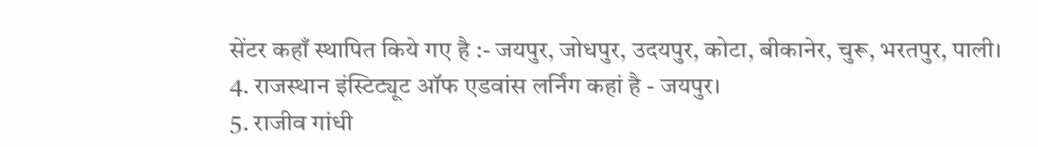सेंटर कहाँ स्थापित किये गए है :- जयपुर, जोधपुर, उदयपुर, कोटा, बीकानेर, चुरू, भरतपुर, पाली।
4. राजस्थान इंस्टिट्यूट ऑफ एडवांस लर्निंग कहां है - जयपुर।
5. राजीव गांधी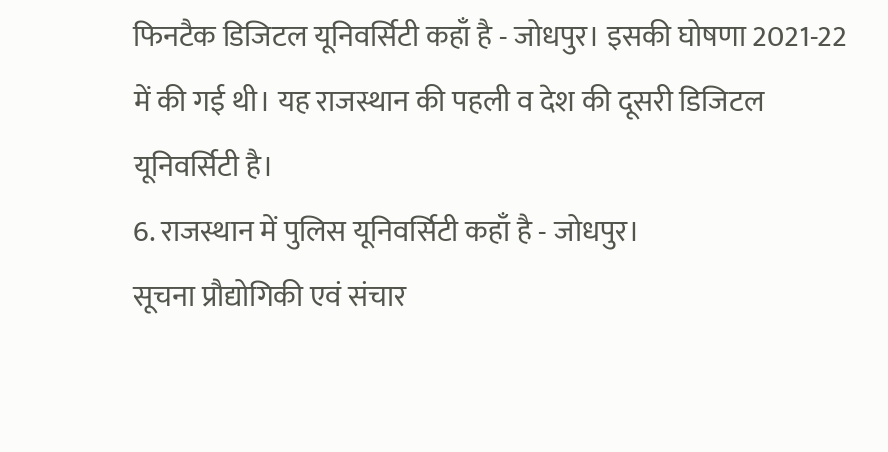फिनटैक डिजिटल यूनिवर्सिटी कहाँ है - जोधपुर। इसकी घोषणा 2021-22 में की गई थी। यह राजस्थान की पहली व देश की दूसरी डिजिटल यूनिवर्सिटी है।
6. राजस्थान में पुलिस यूनिवर्सिटी कहाँ है - जोधपुर।
सूचना प्रौद्योगिकी एवं संचार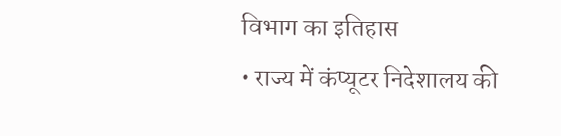विभाग का इतिहास
• राज्य में कंप्यूटर निदेशालय की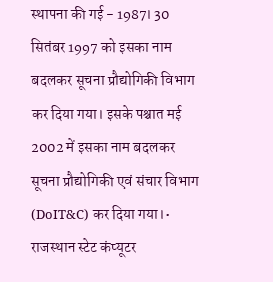स्थापना की गई - 1987। 30 सितंबर 1997 को इसका नाम बदलकर सूचना प्रौद्योगिकी विभाग कर दिया गया। इसके पश्चात मई 2002 में इसका नाम बदलकर सूचना प्रौद्योगिकी एवं संचार विभाग (DoIT&C) कर दिया गया।• राजस्थान स्टेट कंप्यूटर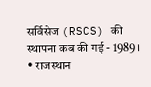सर्विसेज (RSCS) की स्थापना कब की गई - 1989।
• राजस्थान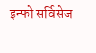इन्फो सर्विसेज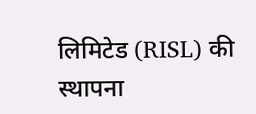लिमिटेड (RISL) की स्थापना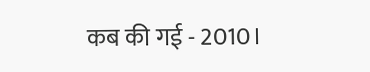कब की गई - 2010।